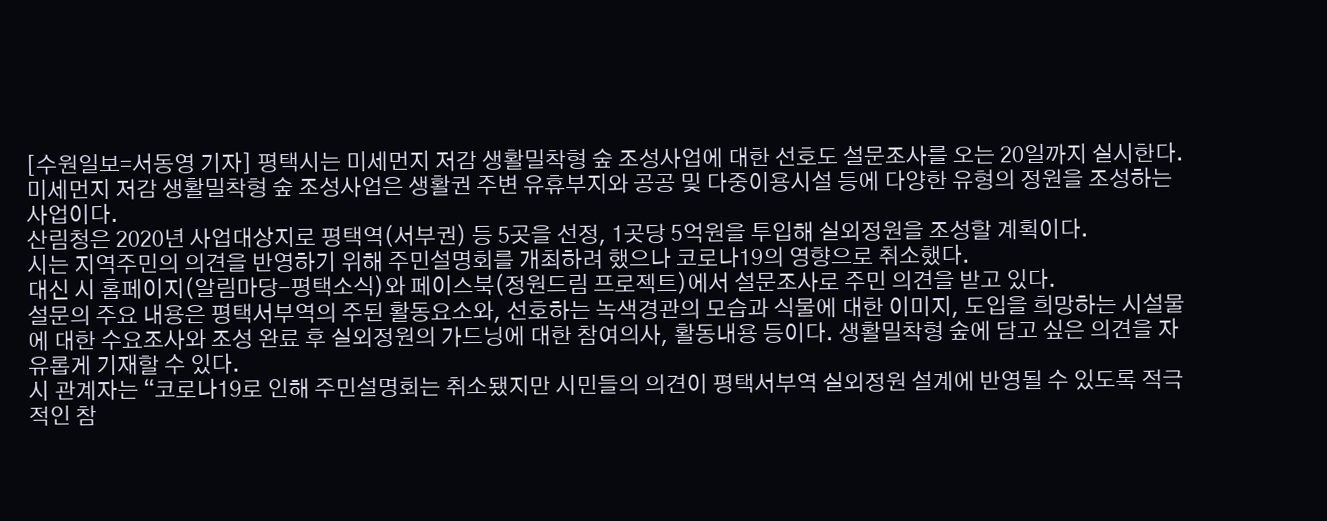[수원일보=서동영 기자] 평택시는 미세먼지 저감 생활밀착형 숲 조성사업에 대한 선호도 설문조사를 오는 20일까지 실시한다.
미세먼지 저감 생활밀착형 숲 조성사업은 생활권 주변 유휴부지와 공공 및 다중이용시설 등에 다양한 유형의 정원을 조성하는 사업이다.
산림청은 2020년 사업대상지로 평택역(서부권) 등 5곳을 선정, 1곳당 5억원을 투입해 실외정원을 조성할 계획이다.
시는 지역주민의 의견을 반영하기 위해 주민설명회를 개최하려 했으나 코로나19의 영향으로 취소했다.
대신 시 홈페이지(알림마당-평택소식)와 페이스북(정원드림 프로젝트)에서 설문조사로 주민 의견을 받고 있다.
설문의 주요 내용은 평택서부역의 주된 활동요소와, 선호하는 녹색경관의 모습과 식물에 대한 이미지, 도입을 희망하는 시설물에 대한 수요조사와 조성 완료 후 실외정원의 가드닝에 대한 참여의사, 활동내용 등이다. 생활밀착형 숲에 담고 싶은 의견을 자유롭게 기재할 수 있다.
시 관계자는 “코로나19로 인해 주민설명회는 취소됐지만 시민들의 의견이 평택서부역 실외정원 설계에 반영될 수 있도록 적극적인 참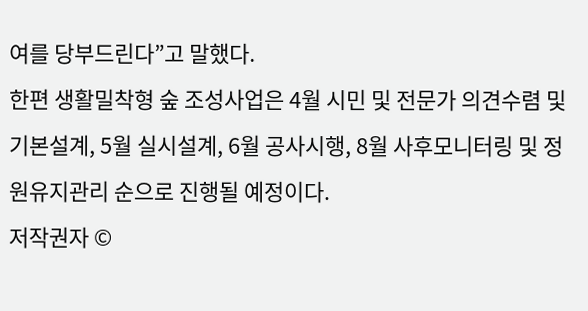여를 당부드린다”고 말했다.
한편 생활밀착형 숲 조성사업은 4월 시민 및 전문가 의견수렴 및 기본설계, 5월 실시설계, 6월 공사시행, 8월 사후모니터링 및 정원유지관리 순으로 진행될 예정이다.
저작권자 ©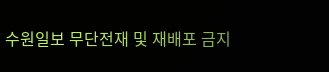수원일보 무단전재 및 재배포 금지